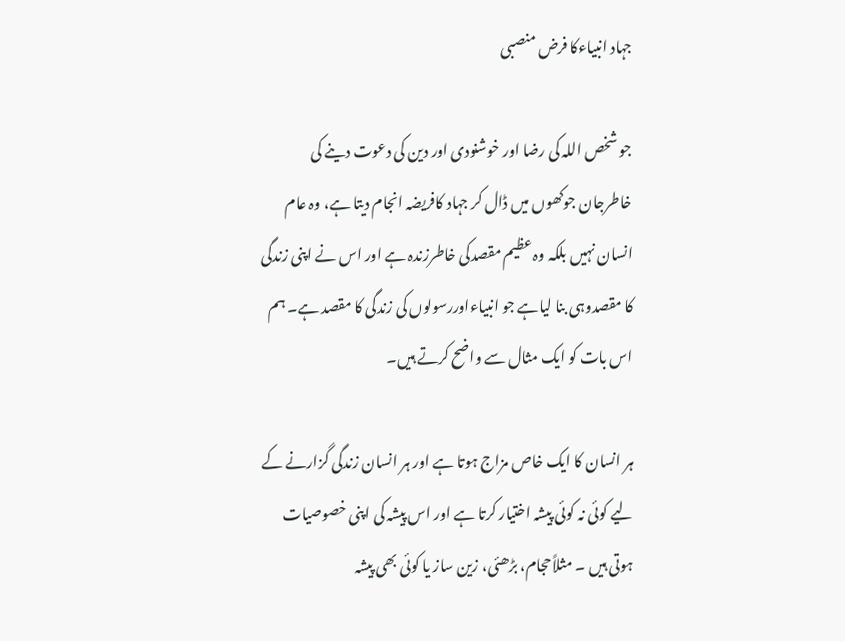جہاد انبیاءکا فرض منصبی

جو شخص اللہ کی رضا اور خوشنودی اور دین کی دعوت دینے کی خاطرجان جوکھوں میں ڈال کر جہاد کافریضہ انجام دیتا ہے، وہ عام انسان نہیں بلکہ وہ عظیم مقصدکی خاطرزندہ ہے اور اس نے اپنی زندگی کا مقصدوہی بنا لیاہے جو انبیاءاوررسولوں کی زندگی کا مقصد ہے۔ ہم اس بات کو ایک مثال سے واضح کرتے ہیں۔

ہر انسان کا ایک خاص مزاج ہوتا ہے اور ہر انسان زندگی گزارنے کے لیے کوئی نہ کوئی پیشہ اختیار کرتا ہے اور اس پیشہ کی اپنی خصوصیات ہوتی ہیں ۔ مثلاًحجام، بڑھئی، زین ساز یا کوئی بھی پیشہ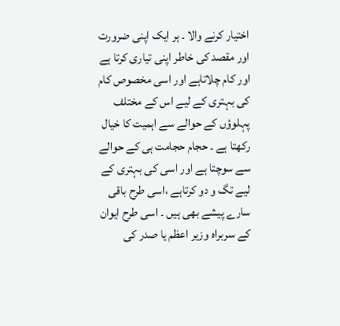اختیار کرنے والا ۔ ہر ایک اپنی ضرورت اور مقصد کی خاطر اپنی تیاری کرتا ہے اور کام چلاتاہے اور اسی مخصوص کام کی بہتری کے لیے اس کے مختلف پہلوؤں کے حوالے سے اہمیت کا خیال رکھتا ہے ۔ حجام حجامت ہی کے حوالے سے سوچتا ہے اور اسی کی بہتری کے لیے تگ و دو کرتاہے ،اسی طرح باقی سارے پیشے بھی ہیں ۔ اسی طرح ایوان کے سربراہ وزیر اعظم یا صدر کی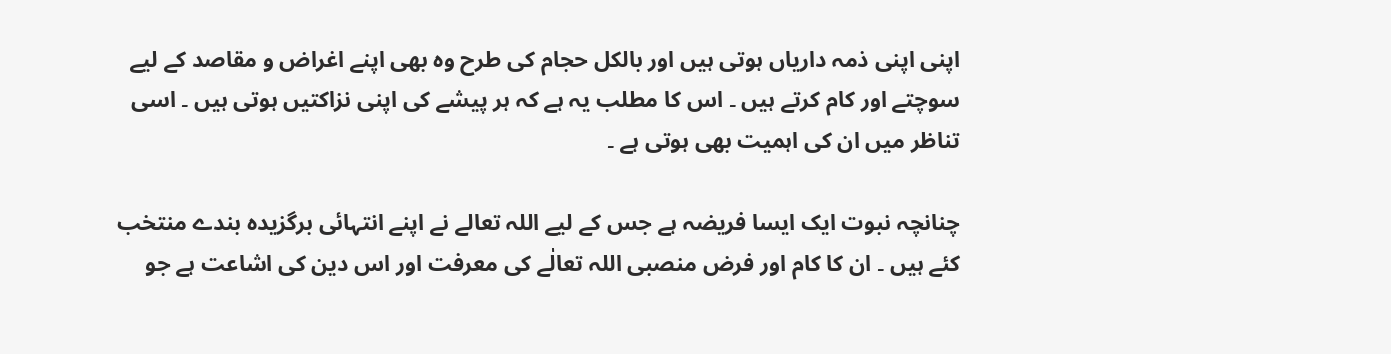اپنی اپنی ذمہ داریاں ہوتی ہیں اور بالکل حجام کی طرح وہ بھی اپنے اغراض و مقاصد کے لیے سوچتے اور کام کرتے ہیں ۔ اس کا مطلب یہ ہے کہ ہر پیشے کی اپنی نزاکتیں ہوتی ہیں ۔ اسی تناظر میں ان کی اہمیت بھی ہوتی ہے ۔

چنانچہ نبوت ایک ایسا فریضہ ہے جس کے لیے اللہ تعالے نے اپنے انتہائی برگزیدہ بندے منتخب کئے ہیں ۔ ان کا کام اور فرض منصبی اللہ تعالٰے کی معرفت اور اس دین کی اشاعت ہے جو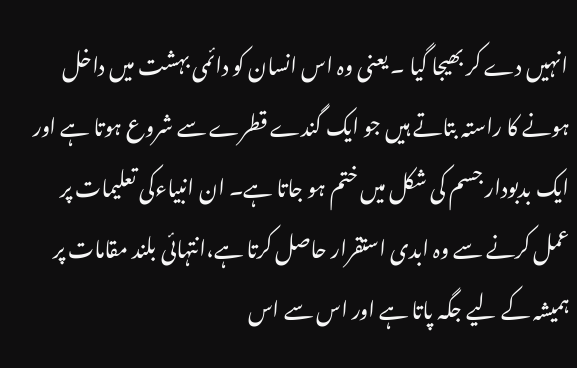انہیں دے کر بھیجا گیا ۔ یعنی وہ اس انسان کو دائمی بہشت میں داخل ہونے کا راستہ بتاتے ہیں جو ایک گندے قطرے سے شروع ہوتا ہے اور ایک بدبودار جسم کی شکل میں ختم ہو جاتا ہے۔ ان انبیاءکی تعلیمات پر عمل کرنے سے وہ ابدی استقرار حاصل کرتا ہے،انتہائی بلند مقامات پر ہمیشہ کے لیے جگہ پاتا ہے اور اس سے اس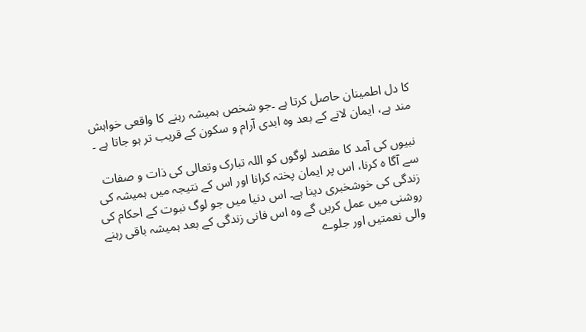کا دل اطمینان حاصل کرتا ہے ۔جو شخص ہمیشہ رہنے کا واقعی خواہش مند ہے، ایمان لانے کے بعد وہ ابدی آرام و سکون کے قریب تر ہو جاتا ہے ۔

نبیوں کی آمد کا مقصد لوگوں کو اللہ تبارک وتعالی کی ذات و صفات سے آگا ہ کرنا، اس پر ایمان پختہ کرانا اور اس کے نتیجہ میں ہمیشہ کی زندگی کی خوشخبری دینا ہے۔ اس دنیا میں جو لوگ نبوت کے احکام کی روشنی میں عمل کریں گے وہ اس فانی زندگی کے بعد ہمیشہ باقی رہنے والی نعمتیں اور جلوے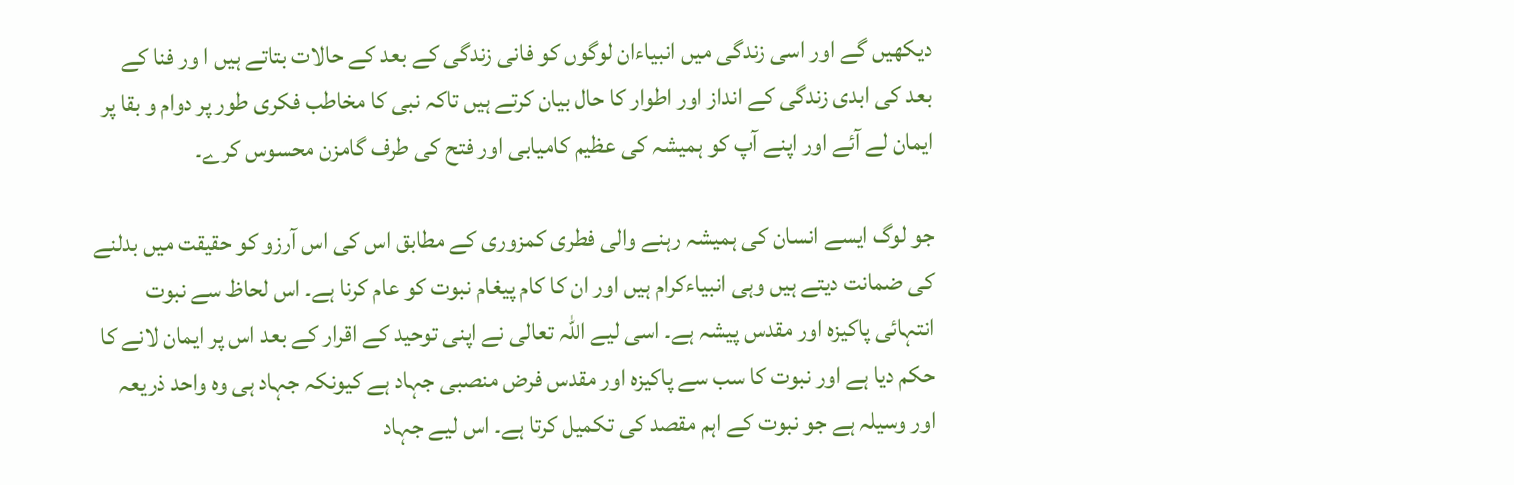دیکھیں گے اور اسی زندگی میں انبیاءان لوگوں کو فانی زندگی کے بعد کے حالات بتاتے ہیں ا ور فنا کے بعد کی ابدی زندگی کے انداز اور اطوار کا حال بیان کرتے ہیں تاکہ نبی کا مخاطب فکری طور پر دوام و بقا پر ایمان لے آئے اور اپنے آپ کو ہمیشہ کی عظیم کامیابی اور فتح کی طرف گامزن محسوس کرے۔

جو لوگ ایسے انسان کی ہمیشہ رہنے والی فطری کمزوری کے مطابق اس کی اس آرزو کو حقیقت میں بدلنے کی ضمانت دیتے ہیں وہی انبیاءکرام ہیں اور ان کا کام پیغام نبوت کو عام کرنا ہے۔ اس لحاظ سے نبوت انتہائی پاکیزہ اور مقدس پیشہ ہے۔ اسی لیے اللہ تعالی نے اپنی توحید کے اقرار کے بعد اس پر ایمان لانے کا حکم دیا ہے اور نبوت کا سب سے پاکیزہ اور مقدس فرض منصبی جہاد ہے کیونکہ جہاد ہی وہ واحد ذریعہ اور وسیلہ ہے جو نبوت کے اہم مقصد کی تکمیل کرتا ہے۔ اس لیے جہاد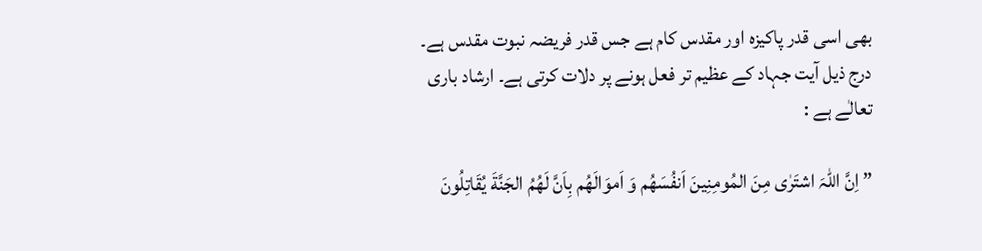بھی اسی قدر پاکیزہ اور مقدس کام ہے جس قدر فریضہ نبوت مقدس ہے۔ درج ذیل آیت جہاد کے عظیم تر فعل ہونے پر دلات کرتی ہے۔ ارشاد باری تعالٰے ہے :

” اِنَّ اللّٰہَ اشتَرٰی مِنَ المُومِنِینَ اَنفُسَھُم وَ اَموَالَھُم بِاَنَّ لَھُمُ الجَنَّةَ یُقَاتِلُونَ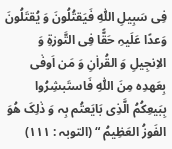فِی سَبِیلِ اللّٰہِ فَیَقتُلُونَ وَ یُقتَلُونَ وَعدًا عَلَیہِ حَقًّا فِی التَّورٰةِ وَ الاِنجِیلِ وَ القُراٰنِ وَ مَن اَوفٰی بِعَھدِہ مِنَ اللّٰہِ فَاستَبشِرُوا بِبَیعِکُمُ الَّذِی بَایَعتُم بِہ وَ ذٰلِکَ ھُوَ الفَوزُ العَظِیمُ “ (التوبہ : ۱۱۱)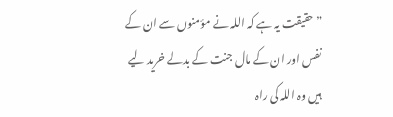” حقیقت یہ ہے کہ اللہ نے مؤمنوں سے ان کے نفس اور ان کے مال جنت کے بدلے خرید لیے ہیں وہ اللہ کی راہ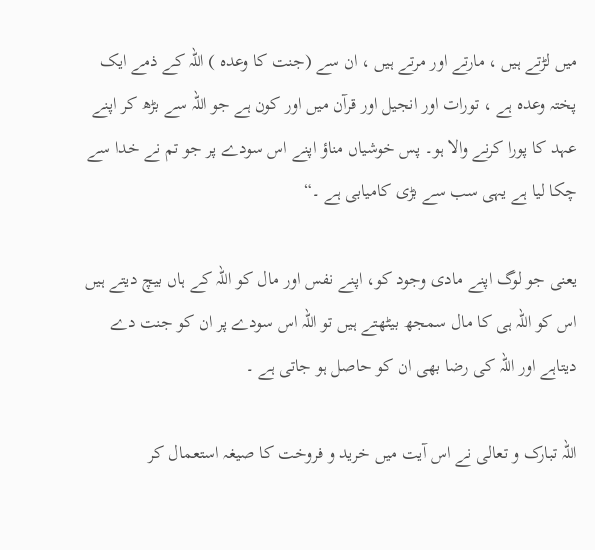میں لڑتے ہیں ، مارتے اور مرتے ہیں ، ان سے (جنت کا وعدہ ) اللہ کے ذمے ایک پختہ وعدہ ہے ، تورات اور انجیل اور قرآن میں اور کون ہے جو اللہ سے بڑھ کر اپنے عہد کا پورا کرنے والا ہو۔ پس خوشیاں مناؤ اپنے اس سودے پر جو تم نے خدا سے چکا لیا ہے یہی سب سے بڑی کامیابی ہے ۔“

یعنی جو لوگ اپنے مادی وجود کو، اپنے نفس اور مال کو اللہ کے ہاں بیچ دیتے ہیں اس کو اللہ ہی کا مال سمجھ بیٹھتے ہیں تو اللہ اس سودے پر ان کو جنت دے دیتاہے اور اللہ کی رضا بھی ان کو حاصل ہو جاتی ہے ۔

اللہ تبارک و تعالی نے اس آیت میں خرید و فروخت کا صیغہ استعمال کر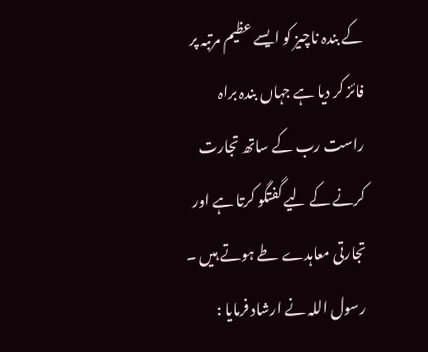کے بندہ ناچیز کو ایسے عظیم مرتبہ پر فائز کر دیا ہے جہاں بندہ براہ راست رب کے ساتھ تجارت کرنے کے لیے گفتگو کرتا ہے اور تجارتی معاہدے طے ہوتے ہیں ۔ رسول اللہ نے ارشاد فرمایا :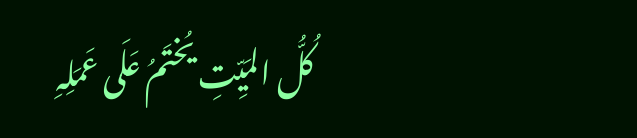کُلُّ المَیِّتِ یُختَمُ عَلَی عَمَلِہِ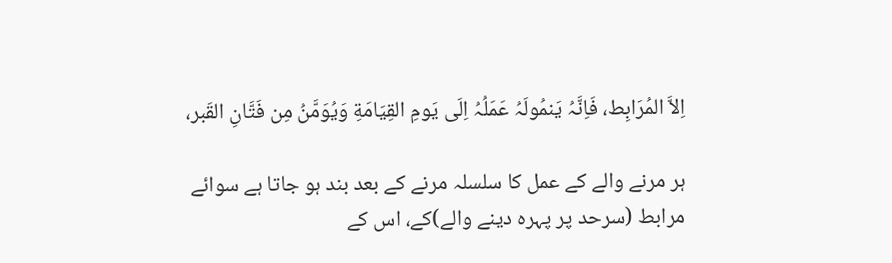اِلاَّ المُرَابِط، فَاِنَّہُ یَنمُولَہُ عَمَلُہُ اِلَی یَومِ القِیَامَةِ وَیُوَمَّنُ مِن فَتَّانِ القَبر،

ہر مرنے والے کے عمل کا سلسلہ مرنے کے بعد بند ہو جاتا ہے سوائے مرابط (سرحد پر پہرہ دینے والے)کے، اس کے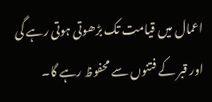اعمال میں قیامت تک بڑھوتی ہوتی رہے گی اور قبر کے فتنوں سے محفوظ رہے گا۔